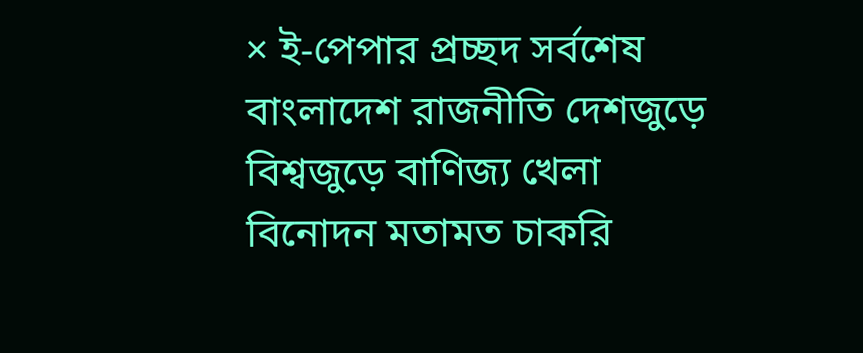× ই-পেপার প্রচ্ছদ সর্বশেষ বাংলাদেশ রাজনীতি দেশজুড়ে বিশ্বজুড়ে বাণিজ্য খেলা বিনোদন মতামত চাকরি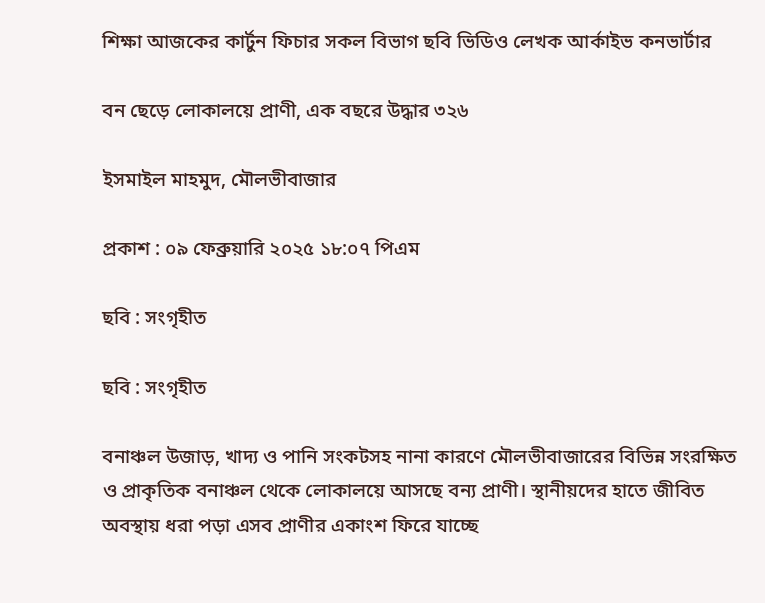শিক্ষা আজকের কার্টুন ফিচার সকল বিভাগ ছবি ভিডিও লেখক আর্কাইভ কনভার্টার

বন ছেড়ে লোকালয়ে প্রাণী, এক বছরে উদ্ধার ৩২৬

ইসমাইল মাহমুদ, মৌলভীবাজার

প্রকাশ : ০৯ ফেব্রুয়ারি ২০২৫ ১৮:০৭ পিএম

ছবি : সংগৃহীত

ছবি : সংগৃহীত

বনাঞ্চল উজাড়, খাদ্য ও পানি সংকটসহ নানা কারণে মৌলভীবাজারের বিভিন্ন সংরক্ষিত ও প্রাকৃতিক বনাঞ্চল থেকে লোকালয়ে আসছে বন্য প্রাণী। স্থানীয়দের হাতে জীবিত অবস্থায় ধরা পড়া এসব প্রাণীর একাংশ ফিরে যাচ্ছে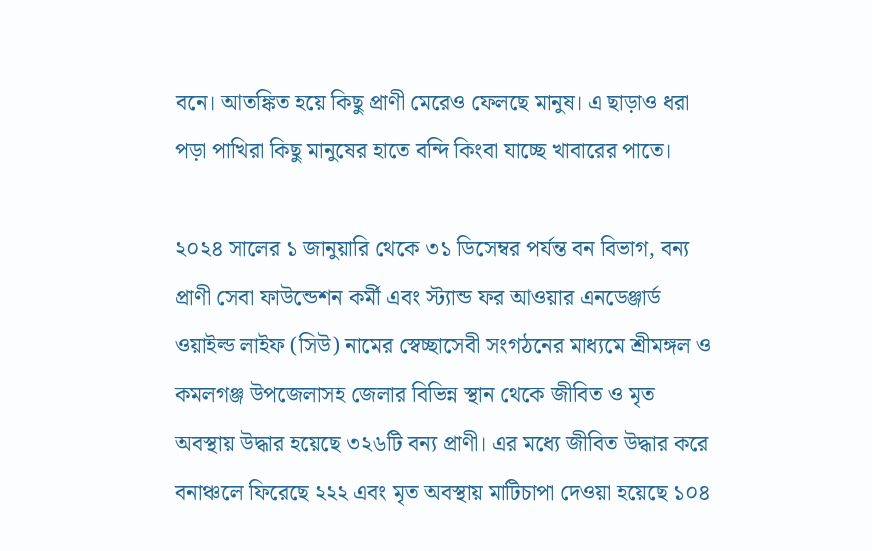বনে। আতঙ্কিত হয়ে কিছু প্রাণী মেরেও ফেলছে মানুষ। এ ছাড়াও ধরা পড়া পাখিরা কিছু মানুষের হাতে বন্দি কিংবা যাচ্ছে খাবারের পাতে।

২০২৪ সালের ১ জানুয়ারি থেকে ৩১ ডিসেম্বর পর্যন্ত বন বিভাগ, বন্য প্রাণী সেবা ফাউন্ডেশন কর্মী এবং স্ট্যান্ড ফর আওয়ার এনডেঞ্জার্ড ওয়াইল্ড লাইফ (সিউ) নামের স্বেচ্ছাসেবী সংগঠনের মাধ্যমে শ্রীমঙ্গল ও কমলগঞ্জ উপজেলাসহ জেলার বিভিন্ন স্থান থেকে জীবিত ও মৃত অবস্থায় উদ্ধার হয়েছে ৩২৬টি বন্য প্রাণী। এর মধ্যে জীবিত উদ্ধার করে বনাঞ্চলে ফিরেছে ২২২ এবং মৃত অবস্থায় মাটিচাপা দেওয়া হয়েছে ১০৪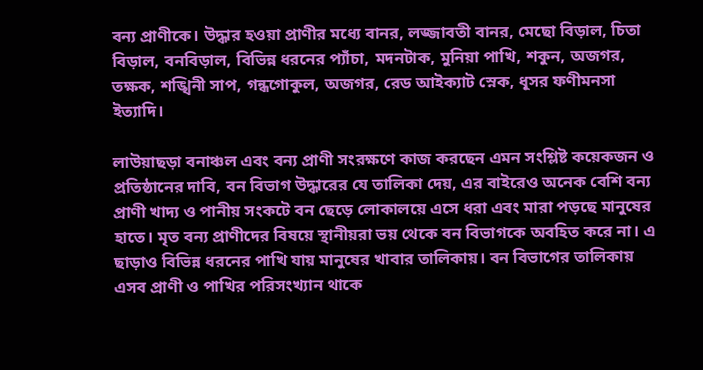বন্য প্রাণীকে। উদ্ধার হওয়া প্রাণীর মধ্যে বানর, লজ্জাবতী বানর, মেছো বিড়াল, চিতা বিড়াল, বনবিড়াল, বিভিন্ন ধরনের প্যাঁচা, মদনটাক, মুনিয়া পাখি, শকুন, অজগর, তক্ষক, শঙ্খিনী সাপ, গন্ধগোকুল, অজগর, রেড আইক্যাট স্নেক, ধূসর ফণীমনসা ইত্যাদি।

লাউয়াছড়া বনাঞ্চল এবং বন্য প্রাণী সংরক্ষণে কাজ করছেন এমন সংশ্লিষ্ট কয়েকজন ও প্রতিষ্ঠানের দাবি, বন বিভাগ উদ্ধারের যে তালিকা দেয়, এর বাইরেও অনেক বেশি বন্য প্রাণী খাদ্য ও পানীয় সংকটে বন ছেড়ে লোকালয়ে এসে ধরা এবং মারা পড়ছে মানুষের হাতে। মৃত বন্য প্রাণীদের বিষয়ে স্থানীয়রা ভয় থেকে বন বিভাগকে অবহিত করে না। এ ছাড়াও বিভিন্ন ধরনের পাখি যায় মানুষের খাবার তালিকায়। বন বিভাগের তালিকায় এসব প্রাণী ও পাখির পরিসংখ্যান থাকে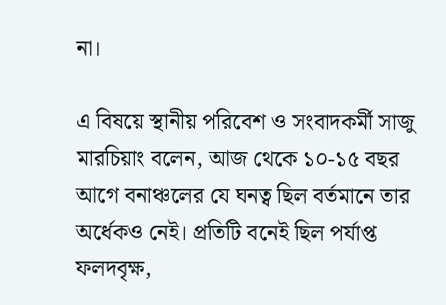না।

এ বিষয়ে স্থানীয় পরিবেশ ও সংবাদকর্মী সাজু মারচিয়াং বলেন, আজ থেকে ১০-১৫ বছর আগে বনাঞ্চলের যে ঘনত্ব ছিল বর্তমানে তার অর্ধেকও নেই। প্রতিটি বনেই ছিল পর্যাপ্ত ফলদবৃক্ষ,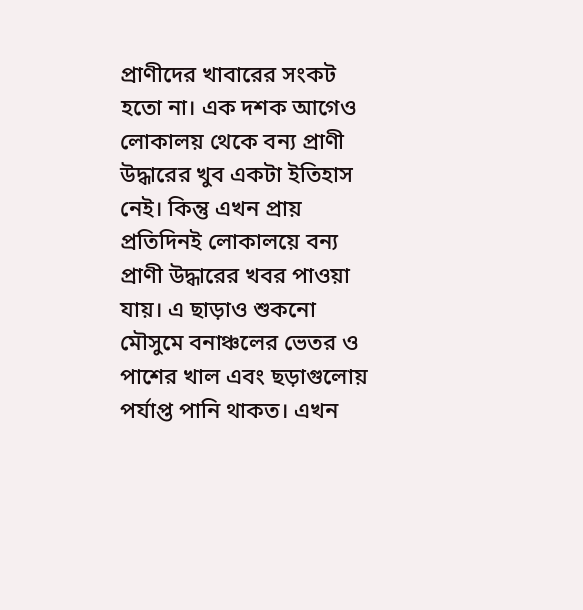প্রাণীদের খাবারের সংকট হতো না। এক দশক আগেও লোকালয় থেকে বন্য প্রাণী উদ্ধারের খুব একটা ইতিহাস নেই। কিন্তু এখন প্রায় প্রতিদিনই লোকালয়ে বন্য প্রাণী উদ্ধারের খবর পাওয়া যায়। এ ছাড়াও শুকনো মৌসুমে বনাঞ্চলের ভেতর ও পাশের খাল এবং ছড়াগুলোয় পর্যাপ্ত পানি থাকত। এখন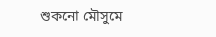শুকনো মৌসুমে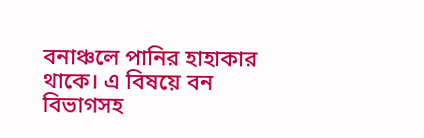বনাঞ্চলে পানির হাহাকার থাকে। এ বিষয়ে বন বিভাগসহ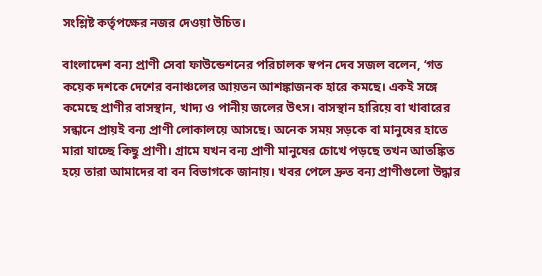সংশ্লিষ্ট কর্তৃপক্ষের নজর দেওয়া উচিত।

বাংলাদেশ বন্য প্রাণী সেবা ফাউন্ডেশনের পরিচালক স্বপন দেব সজল বলেন, ‘গত কয়েক দশকে দেশের বনাঞ্চলের আয়তন আশঙ্কাজনক হারে কমছে। একই সঙ্গে কমেছে প্রাণীর বাসস্থান, খাদ্য ও পানীয় জলের উৎস। বাসস্থান হারিয়ে বা খাবারের সন্ধানে প্রায়ই বন্য প্রাণী লোকালয়ে আসছে। অনেক সময় সড়কে বা মানুষের হাতে মারা যাচ্ছে কিছু প্রাণী। গ্রামে যখন বন্য প্রাণী মানুষের চোখে পড়ছে তখন আতঙ্কিত হয়ে তারা আমাদের বা বন বিভাগকে জানায়। খবর পেলে দ্রুত বন্য প্রাণীগুলো উদ্ধার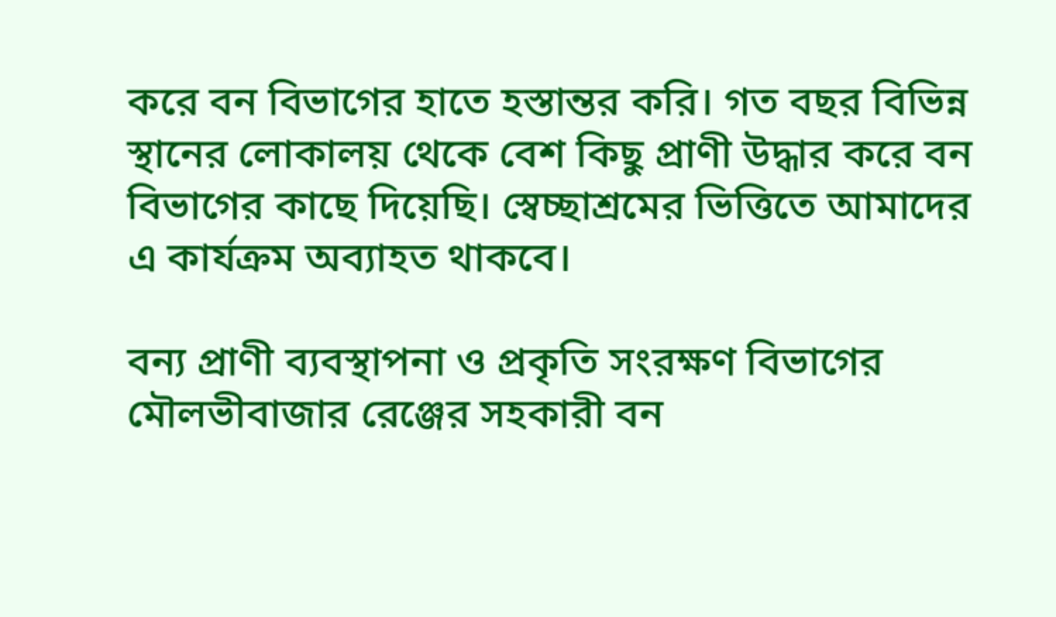করে বন বিভাগের হাতে হস্তান্তর করি। গত বছর বিভিন্ন স্থানের লোকালয় থেকে বেশ কিছু প্রাণী উদ্ধার করে বন বিভাগের কাছে দিয়েছি। স্বেচ্ছাশ্রমের ভিত্তিতে আমাদের এ কার্যক্রম অব্যাহত থাকবে।

বন্য প্রাণী ব্যবস্থাপনা ও প্রকৃতি সংরক্ষণ বিভাগের মৌলভীবাজার রেঞ্জের সহকারী বন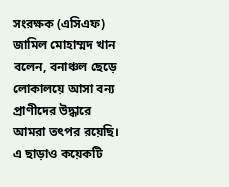সংরক্ষক (এসিএফ) জামিল মোহাম্মদ খান বলেন, বনাঞ্চল ছেড়ে লোকালয়ে আসা বন্য প্রাণীদের উদ্ধারে আমরা তৎপর রয়েছি। এ ছাড়াও কয়েকটি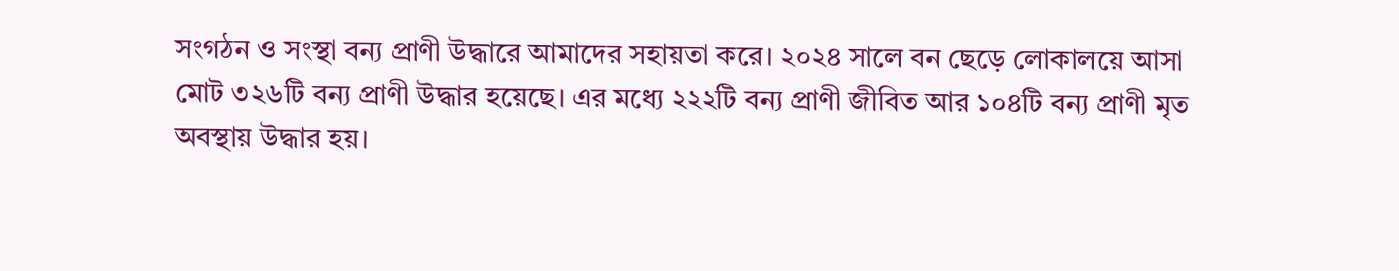সংগঠন ও সংস্থা বন্য প্রাণী উদ্ধারে আমাদের সহায়তা করে। ২০২৪ সালে বন ছেড়ে লোকালয়ে আসা মোট ৩২৬টি বন্য প্রাণী উদ্ধার হয়েছে। এর মধ্যে ২২২টি বন্য প্রাণী জীবিত আর ১০৪টি বন্য প্রাণী মৃত অবস্থায় উদ্ধার হয়।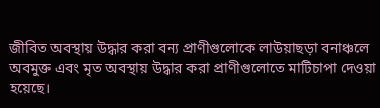জীবিত অবস্থায় উদ্ধার করা বন্য প্রাণীগুলোকে লাউয়াছড়া বনাঞ্চলে অবমুক্ত এবং মৃত অবস্থায় উদ্ধার করা প্রাণীগুলোতে মাটিচাপা দেওয়া হয়েছে।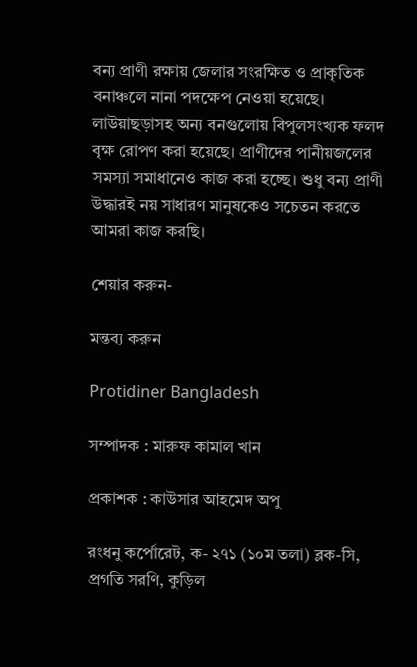বন্য প্রাণী রক্ষায় জেলার সংরক্ষিত ও প্রাকৃতিক বনাঞ্চলে নানা পদক্ষেপ নেওয়া হয়েছে। লাউয়াছড়াসহ অন্য বনগুলোয় বিপুলসংখ্যক ফলদ বৃক্ষ রোপণ করা হয়েছে। প্রাণীদের পানীয়জলের সমস্যা সমাধানেও কাজ করা হচ্ছে। শুধু বন্য প্রাণী উদ্ধারই নয় সাধারণ মানুষকেও সচেতন করতে আমরা কাজ করছি।

শেয়ার করুন-

মন্তব্য করুন

Protidiner Bangladesh

সম্পাদক : মারুফ কামাল খান

প্রকাশক : কাউসার আহমেদ অপু

রংধনু কর্পোরেট, ক- ২৭১ (১০ম তলা) ব্লক-সি, প্রগতি সরণি, কুড়িল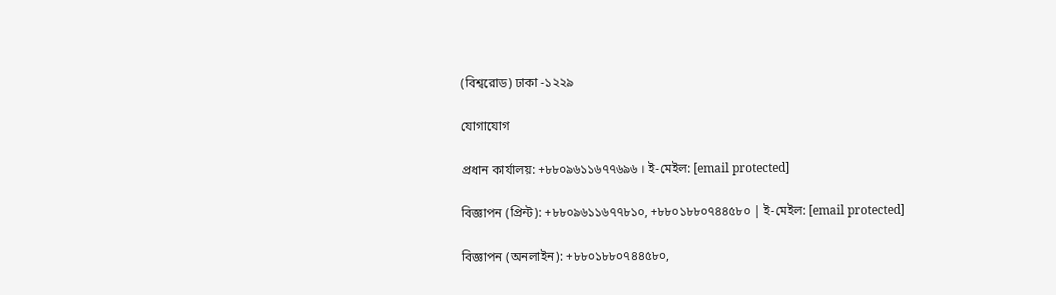(বিশ্বরোড) ঢাকা -১২২৯

যোগাযোগ

প্রধান কার্যালয়: +৮৮০৯৬১১৬৭৭৬৯৬ । ই-মেইল: [email protected]

বিজ্ঞাপন (প্রিন্ট): +৮৮০৯৬১১৬৭৭৮১০, +৮৮০১৮৮০৭৪৪৫৮০ | ই-মেইল: [email protected]

বিজ্ঞাপন (অনলাইন): +৮৮০১৮৮০৭৪৪৫৮০,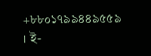+৮৮০১৭৯৯৪৪৯৫৫৯ । ই-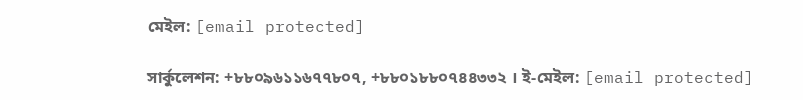মেইল: [email protected]

সার্কুলেশন: +৮৮০৯৬১১৬৭৭৮০৭, +৮৮০১৮৮০৭৪৪৩৩২ । ই-মেইল: [email protected]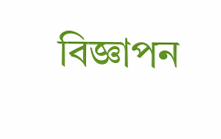বিজ্ঞাপন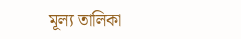মূল্য তালিকা